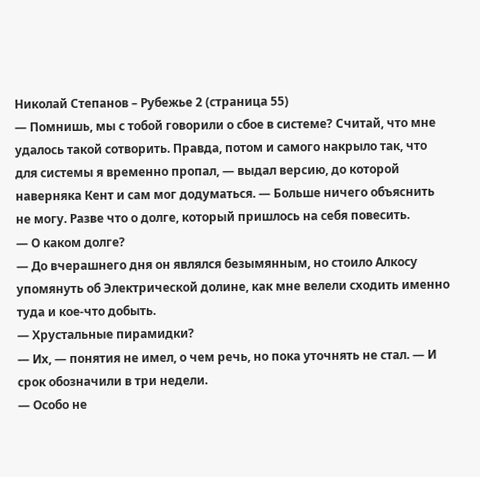Николай Степанов – Рубежье 2 (страница 55)
— Помнишь, мы с тобой говорили о сбое в системе? Считай, что мне удалось такой сотворить. Правда, потом и самого накрыло так, что для системы я временно пропал, — выдал версию, до которой наверняка Кент и сам мог додуматься. — Больше ничего объяснить не могу. Разве что о долге, который пришлось на себя повесить.
— О каком долге?
— До вчерашнего дня он являлся безымянным, но стоило Алкосу упомянуть об Электрической долине, как мне велели сходить именно туда и кое-что добыть.
— Хрустальные пирамидки?
— Их, — понятия не имел, о чем речь, но пока уточнять не стал. — И срок обозначили в три недели.
— Особо не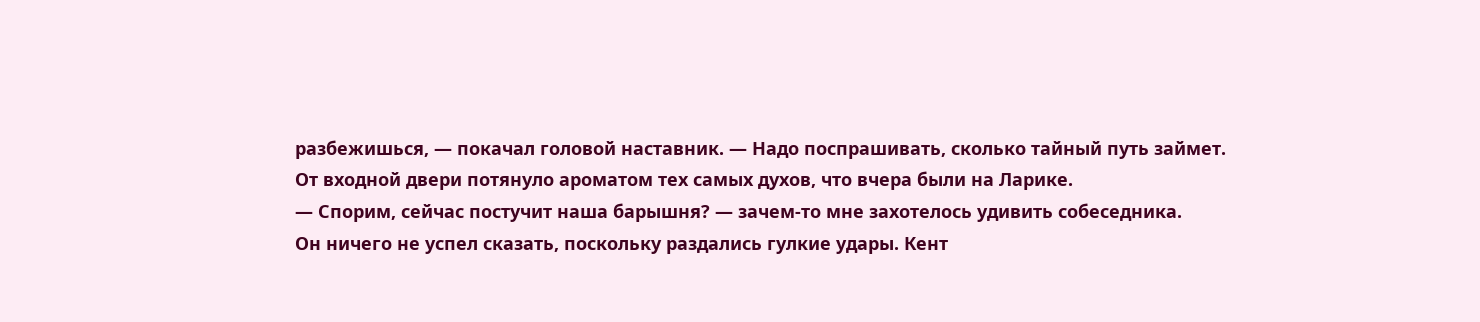разбежишься, — покачал головой наставник. — Надо поспрашивать, сколько тайный путь займет.
От входной двери потянуло ароматом тех самых духов, что вчера были на Ларике.
— Спорим, сейчас постучит наша барышня? — зачем-то мне захотелось удивить собеседника.
Он ничего не успел сказать, поскольку раздались гулкие удары. Кент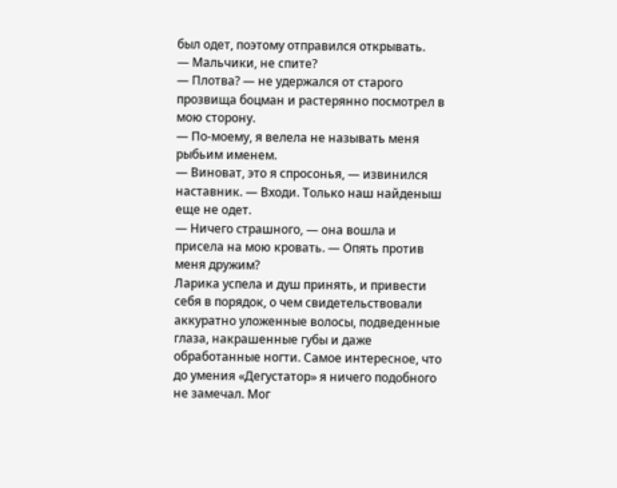был одет, поэтому отправился открывать.
— Мальчики, не спите?
— Плотва? — не удержался от старого прозвища боцман и растерянно посмотрел в мою сторону.
— По-моему, я велела не называть меня рыбьим именем.
— Виноват, это я спросонья, — извинился наставник. — Входи. Только наш найденыш еще не одет.
— Ничего страшного, — она вошла и присела на мою кровать. — Опять против меня дружим?
Ларика успела и душ принять, и привести себя в порядок, о чем свидетельствовали аккуратно уложенные волосы, подведенные глаза, накрашенные губы и даже обработанные ногти. Самое интересное, что до умения «Дегустатор» я ничего подобного не замечал. Мог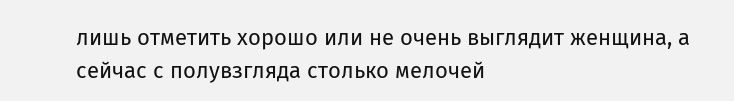лишь отметить хорошо или не очень выглядит женщина, а сейчас с полувзгляда столько мелочей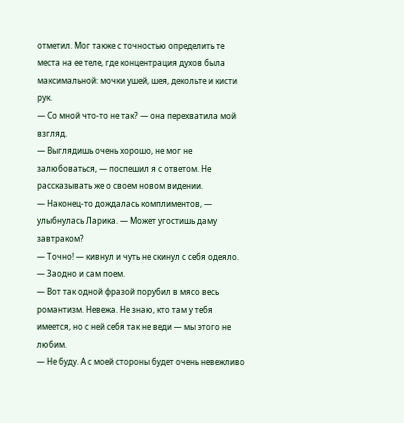отметил. Мог также с точностью определить те места на ее теле, где концентрация духов была максимальной: мочки ушей, шея, декольте и кисти рук.
— Со мной что-то не так? — она перехватила мой взгляд.
— Выглядишь очень хорошо, не мог не залюбоваться, — поспешил я с ответом. Не рассказывать же о своем новом видении.
— Наконец-то дождалась комплиментов, — улыбнулась Ларика. — Может угостишь даму завтраком?
— Точно! — кивнул и чуть не скинул с себя одеяло. — Заодно и сам поем.
— Вот так одной фразой порубил в мясо весь романтизм. Невежа. Не знаю, кто там у тебя имеется, но с ней себя так не веди — мы этого не любим.
— Не буду. А с моей стороны будет очень невежливо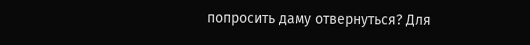попросить даму отвернуться? Для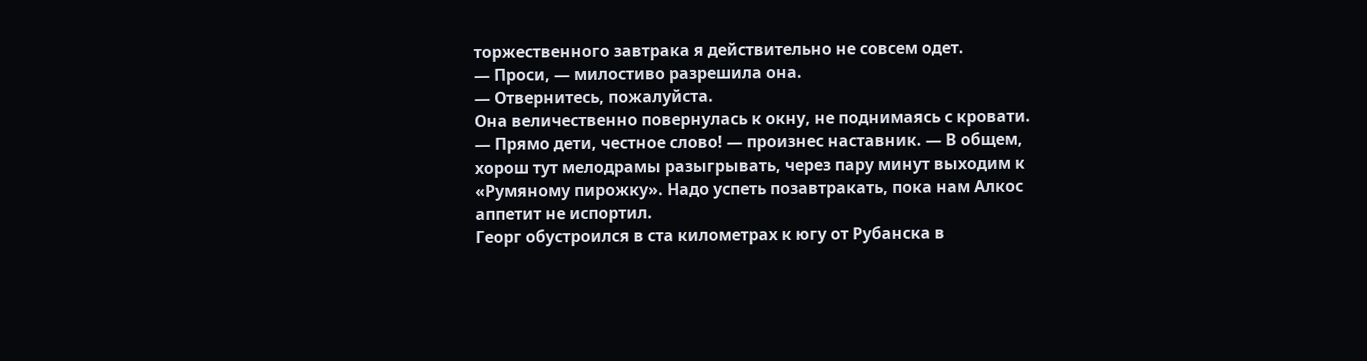торжественного завтрака я действительно не совсем одет.
— Проси, — милостиво разрешила она.
— Отвернитесь, пожалуйста.
Она величественно повернулась к окну, не поднимаясь с кровати.
— Прямо дети, честное слово! — произнес наставник. — В общем, хорош тут мелодрамы разыгрывать, через пару минут выходим к «Румяному пирожку». Надо успеть позавтракать, пока нам Алкос аппетит не испортил.
Георг обустроился в ста километрах к югу от Рубанска в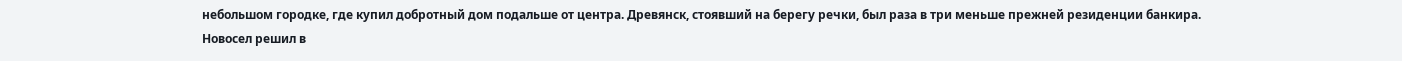небольшом городке, где купил добротный дом подальше от центра. Древянск, стоявший на берегу речки, был раза в три меньше прежней резиденции банкира.
Новосел решил в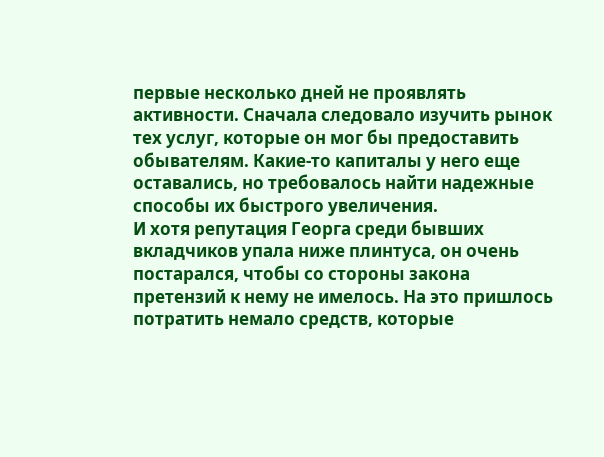первые несколько дней не проявлять активности. Сначала следовало изучить рынок тех услуг, которые он мог бы предоставить обывателям. Какие-то капиталы у него еще оставались, но требовалось найти надежные способы их быстрого увеличения.
И хотя репутация Георга среди бывших вкладчиков упала ниже плинтуса, он очень постарался, чтобы со стороны закона претензий к нему не имелось. На это пришлось потратить немало средств, которые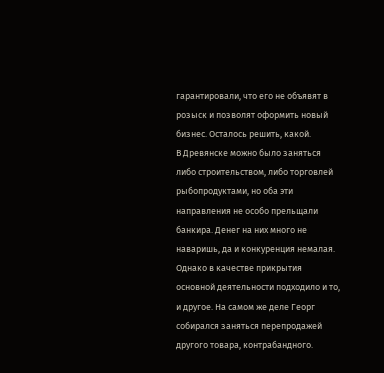гарантировали, что его не объявят в розыск и позволят оформить новый бизнес. Осталось решить, какой.
В Древянске можно было заняться либо строительством, либо торговлей рыбопродуктами, но оба эти направления не особо прельщали банкира. Денег на них много не наваришь, да и конкуренция немалая. Однако в качестве прикрытия основной деятельности подходило и то, и другое. На самом же деле Георг собирался заняться перепродажей другого товара, контрабандного.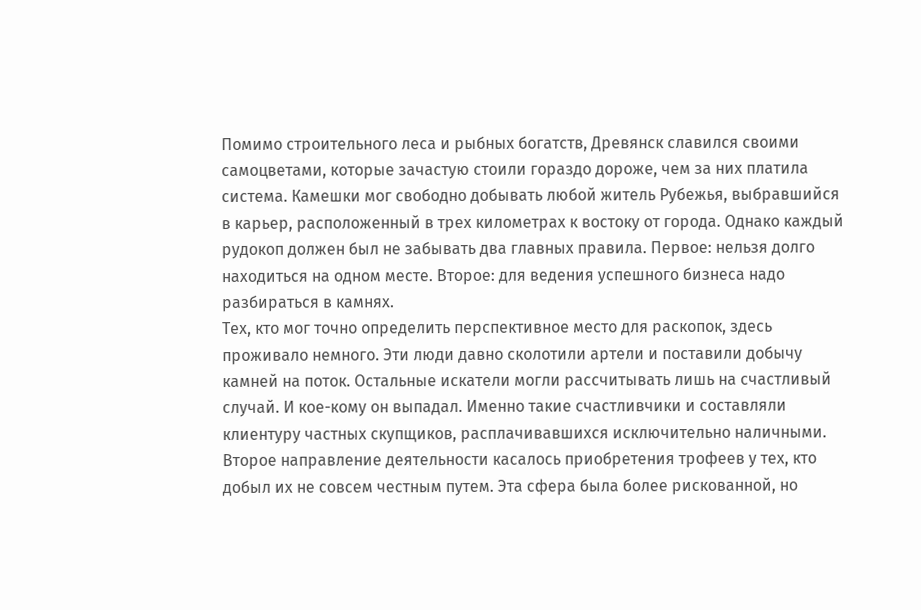Помимо строительного леса и рыбных богатств, Древянск славился своими самоцветами, которые зачастую стоили гораздо дороже, чем за них платила система. Камешки мог свободно добывать любой житель Рубежья, выбравшийся в карьер, расположенный в трех километрах к востоку от города. Однако каждый рудокоп должен был не забывать два главных правила. Первое: нельзя долго находиться на одном месте. Второе: для ведения успешного бизнеса надо разбираться в камнях.
Тех, кто мог точно определить перспективное место для раскопок, здесь проживало немного. Эти люди давно сколотили артели и поставили добычу камней на поток. Остальные искатели могли рассчитывать лишь на счастливый случай. И кое-кому он выпадал. Именно такие счастливчики и составляли клиентуру частных скупщиков, расплачивавшихся исключительно наличными.
Второе направление деятельности касалось приобретения трофеев у тех, кто добыл их не совсем честным путем. Эта сфера была более рискованной, но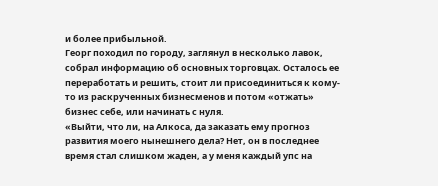и более прибыльной.
Георг походил по городу, заглянул в несколько лавок, собрал информацию об основных торговцах. Осталось ее переработать и решить, стоит ли присоединиться к кому-то из раскрученных бизнесменов и потом «отжать» бизнес себе, или начинать с нуля.
«Выйти, что ли, на Алкоса, да заказать ему прогноз развития моего нынешнего дела? Нет, он в последнее время стал слишком жаден, а у меня каждый упс на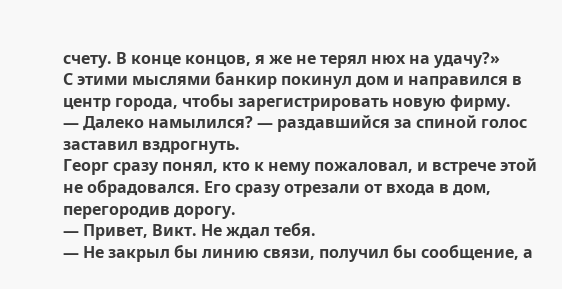счету. В конце концов, я же не терял нюх на удачу?»
С этими мыслями банкир покинул дом и направился в центр города, чтобы зарегистрировать новую фирму.
— Далеко намылился? — раздавшийся за спиной голос заставил вздрогнуть.
Георг сразу понял, кто к нему пожаловал, и встрече этой не обрадовался. Его сразу отрезали от входа в дом, перегородив дорогу.
— Привет, Викт. Не ждал тебя.
— Не закрыл бы линию связи, получил бы сообщение, а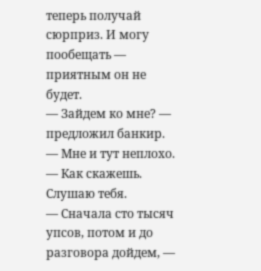теперь получай сюрприз. И могу пообещать — приятным он не будет.
— Зайдем ко мне? — предложил банкир.
— Мне и тут неплохо.
— Как скажешь. Слушаю тебя.
— Сначала сто тысяч упсов, потом и до разговора дойдем, —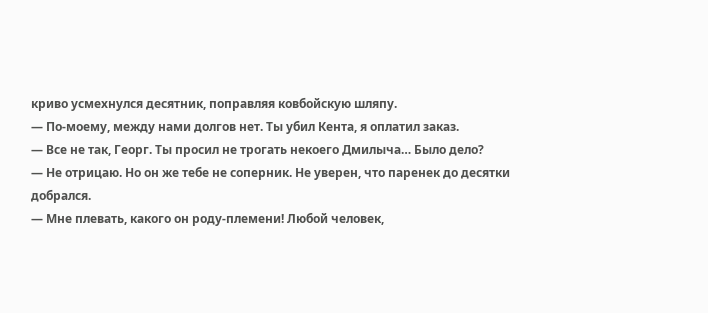криво усмехнулся десятник, поправляя ковбойскую шляпу.
— По-моему, между нами долгов нет. Ты убил Кента, я оплатил заказ.
— Все не так, Георг. Ты просил не трогать некоего Дмилыча… Было дело?
— Не отрицаю. Но он же тебе не соперник. Не уверен, что паренек до десятки добрался.
— Мне плевать, какого он роду-племени! Любой человек,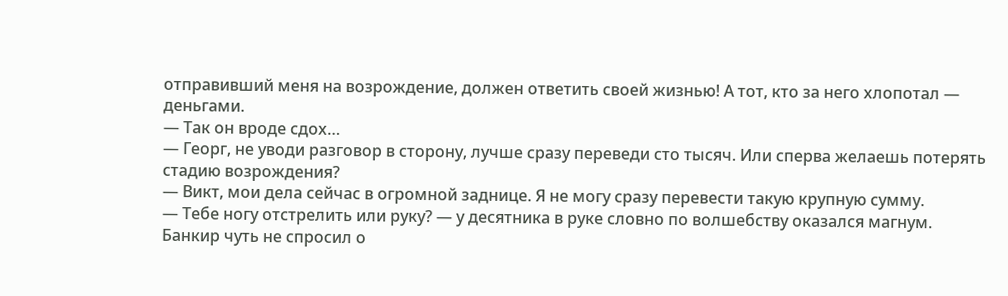отправивший меня на возрождение, должен ответить своей жизнью! А тот, кто за него хлопотал — деньгами.
— Так он вроде сдох…
— Георг, не уводи разговор в сторону, лучше сразу переведи сто тысяч. Или сперва желаешь потерять стадию возрождения?
— Викт, мои дела сейчас в огромной заднице. Я не могу сразу перевести такую крупную сумму.
— Тебе ногу отстрелить или руку? — у десятника в руке словно по волшебству оказался магнум.
Банкир чуть не спросил о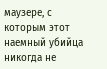маузере, с которым этот наемный убийца никогда не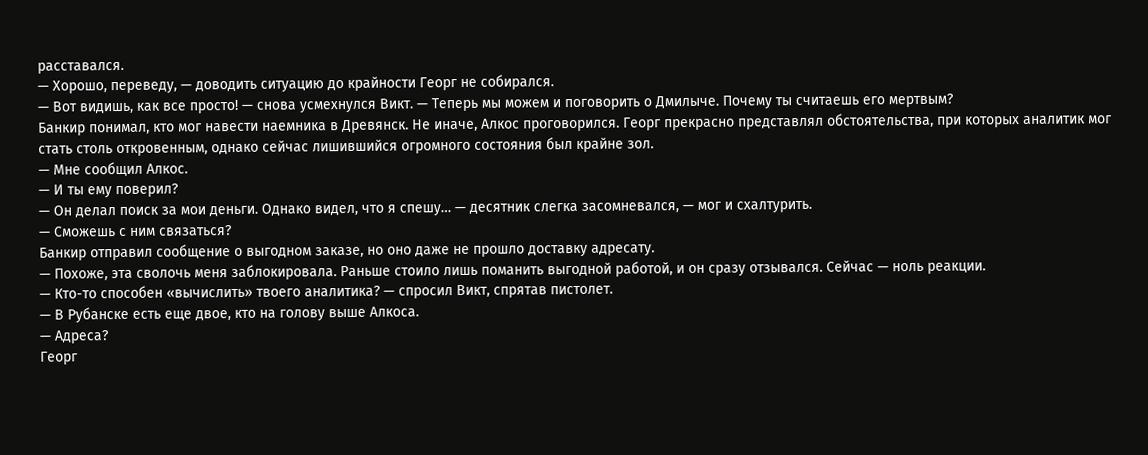расставался.
— Хорошо, переведу, — доводить ситуацию до крайности Георг не собирался.
— Вот видишь, как все просто! — снова усмехнулся Викт. — Теперь мы можем и поговорить о Дмилыче. Почему ты считаешь его мертвым?
Банкир понимал, кто мог навести наемника в Древянск. Не иначе, Алкос проговорился. Георг прекрасно представлял обстоятельства, при которых аналитик мог стать столь откровенным, однако сейчас лишившийся огромного состояния был крайне зол.
— Мне сообщил Алкос.
— И ты ему поверил?
— Он делал поиск за мои деньги. Однако видел, что я спешу… — десятник слегка засомневался, — мог и схалтурить.
— Сможешь с ним связаться?
Банкир отправил сообщение о выгодном заказе, но оно даже не прошло доставку адресату.
— Похоже, эта сволочь меня заблокировала. Раньше стоило лишь поманить выгодной работой, и он сразу отзывался. Сейчас — ноль реакции.
— Кто-то способен «вычислить» твоего аналитика? — спросил Викт, спрятав пистолет.
— В Рубанске есть еще двое, кто на голову выше Алкоса.
— Адреса?
Георг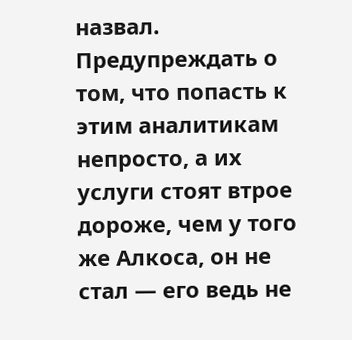назвал. Предупреждать о том, что попасть к этим аналитикам непросто, а их услуги стоят втрое дороже, чем у того же Алкоса, он не стал — его ведь не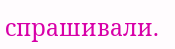спрашивали.